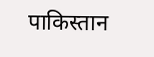पाकिस्तान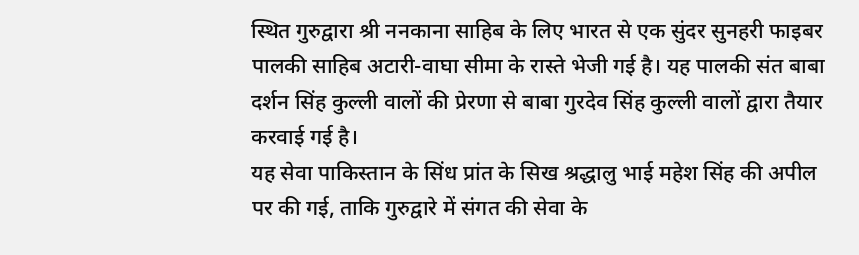स्थित गुरुद्वारा श्री ननकाना साहिब के लिए भारत से एक सुंदर सुनहरी फाइबर पालकी साहिब अटारी-वाघा सीमा के रास्ते भेजी गई है। यह पालकी संत बाबा दर्शन सिंह कुल्ली वालों की प्रेरणा से बाबा गुरदेव सिंह कुल्ली वालों द्वारा तैयार करवाई गई है।
यह सेवा पाकिस्तान के सिंध प्रांत के सिख श्रद्धालु भाई महेश सिंह की अपील पर की गई, ताकि गुरुद्वारे में संगत की सेवा के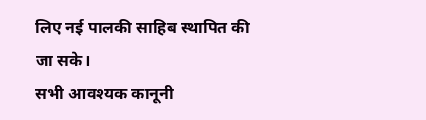लिए नई पालकी साहिब स्थापित की जा सके।
सभी आवश्यक कानूनी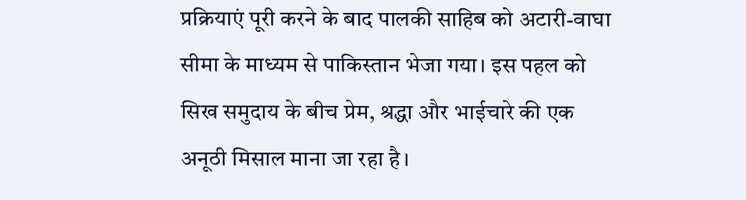प्रक्रियाएं पूरी करने के बाद पालकी साहिब को अटारी-वाघा सीमा के माध्यम से पाकिस्तान भेजा गया। इस पहल को सिख समुदाय के बीच प्रेम, श्रद्धा और भाईचारे की एक अनूठी मिसाल माना जा रहा है।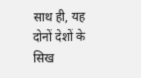साथ ही, यह दोनों देशों के सिख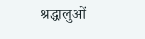श्रद्धालुओं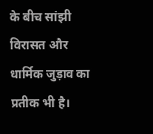के बीच सांझी विरासत और धार्मिक जुड़ाव का प्रतीक भी है।